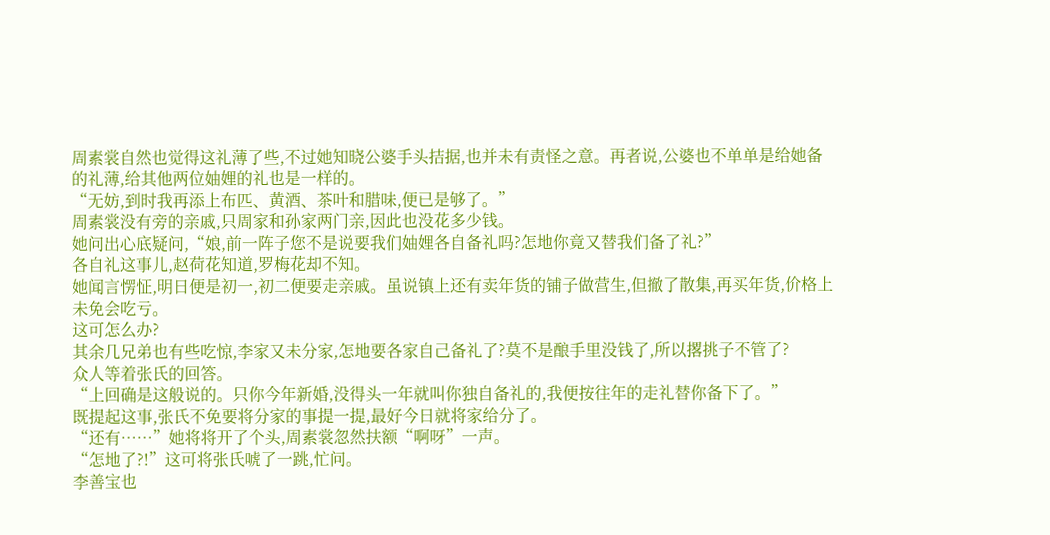周素裳自然也觉得这礼薄了些,不过她知晓公婆手头拮据,也并未有责怪之意。再者说,公婆也不单单是给她备的礼薄,给其他两位妯娌的礼也是一样的。
“无妨,到时我再添上布匹、黄酒、茶叶和腊味,便已是够了。”
周素裳没有旁的亲戚,只周家和孙家两门亲,因此也没花多少钱。
她问出心底疑问,“娘,前一阵子您不是说要我们妯娌各自备礼吗?怎地你竟又替我们备了礼?”
各自礼这事儿,赵荷花知道,罗梅花却不知。
她闻言愣怔,明日便是初一,初二便要走亲戚。虽说镇上还有卖年货的铺子做营生,但撤了散集,再买年货,价格上未免会吃亏。
这可怎么办?
其余几兄弟也有些吃惊,李家又未分家,怎地要各家自己备礼了?莫不是酿手里没钱了,所以撂挑子不管了?
众人等着张氏的回答。
“上回确是这般说的。只你今年新婚,没得头一年就叫你独自备礼的,我便按往年的走礼替你备下了。”
既提起这事,张氏不免要将分家的事提一提,最好今日就将家给分了。
“还有……”她将将开了个头,周素裳忽然扶额“啊呀”一声。
“怎地了?!”这可将张氏唬了一跳,忙问。
李善宝也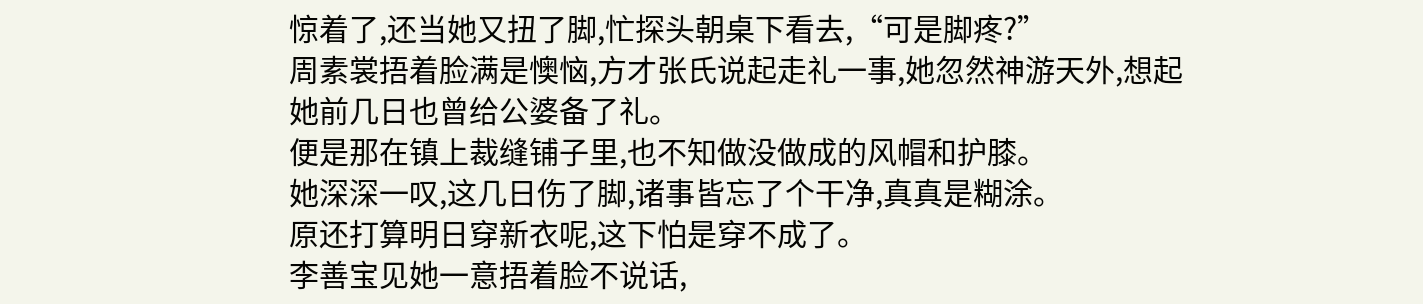惊着了,还当她又扭了脚,忙探头朝桌下看去,“可是脚疼?”
周素裳捂着脸满是懊恼,方才张氏说起走礼一事,她忽然神游天外,想起她前几日也曾给公婆备了礼。
便是那在镇上裁缝铺子里,也不知做没做成的风帽和护膝。
她深深一叹,这几日伤了脚,诸事皆忘了个干净,真真是糊涂。
原还打算明日穿新衣呢,这下怕是穿不成了。
李善宝见她一意捂着脸不说话,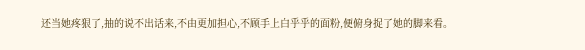还当她疼狠了,抽的说不出话来,不由更加担心,不顾手上白乎乎的面粉,便俯身捉了她的脚来看。